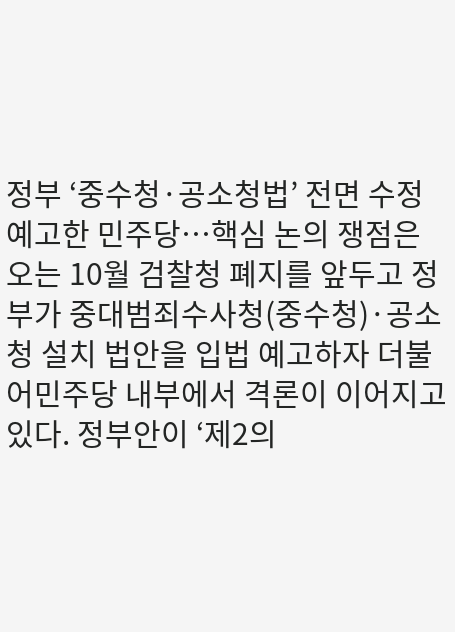정부 ‘중수청·공소청법’ 전면 수정 예고한 민주당…핵심 논의 쟁점은
오는 10월 검찰청 폐지를 앞두고 정부가 중대범죄수사청(중수청)·공소청 설치 법안을 입법 예고하자 더불어민주당 내부에서 격론이 이어지고 있다. 정부안이 ‘제2의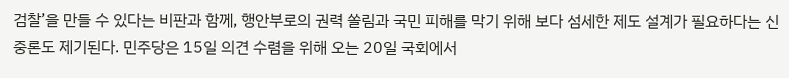검찰’을 만들 수 있다는 비판과 함께, 행안부로의 권력 쏠림과 국민 피해를 막기 위해 보다 섬세한 제도 설계가 필요하다는 신중론도 제기된다. 민주당은 15일 의견 수렴을 위해 오는 20일 국회에서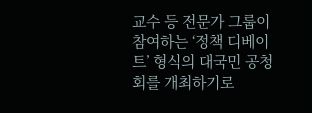교수 등 전문가 그룹이 참여하는 ‘정책 디베이트’ 형식의 대국민 공청회를 개최하기로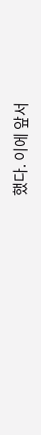했다. 이에 앞서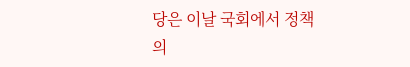당은 이날 국회에서 정책의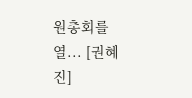원총회를 열... [권혜진]